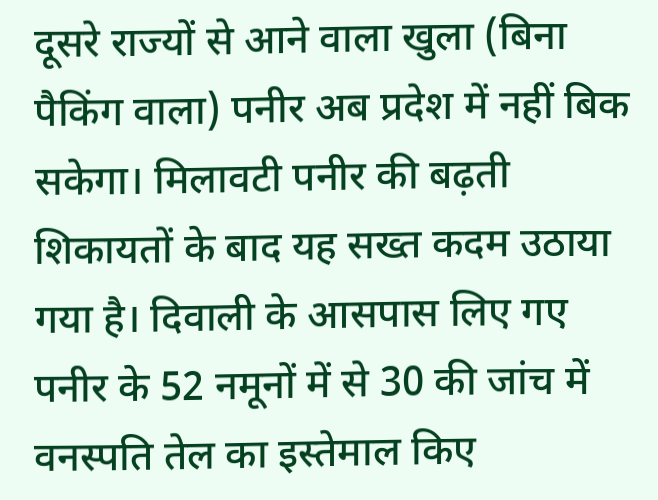दूसरे राज्यों से आने वाला खुला (बिना पैकिंग वाला) पनीर अब प्रदेश में नहीं बिक सकेगा। मिलावटी पनीर की बढ़ती शिकायतों के बाद यह सख्त कदम उठाया गया है। दिवाली के आसपास लिए गए पनीर के 52 नमूनों में से 30 की जांच में वनस्पति तेल का इस्तेमाल किए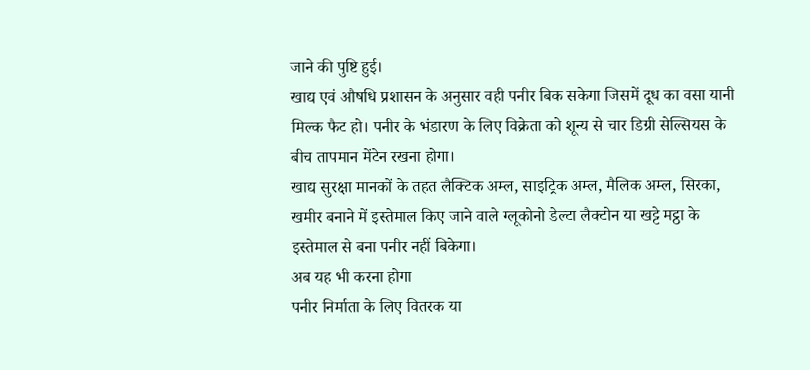जाने की पुष्टि हुई।
खाद्य एवं औषधि प्रशासन के अनुसार वही पनीर बिक सकेगा जिसमें दूध का वसा यानी मिल्क फैट हो। पनीर के भंडारण के लिए विक्रेता को शून्य से चार डिग्री सेल्सियस के बीच तापमान मेंटेन रखना होगा।
खाद्य सुरक्षा मानकों के तहत लैक्टिक अम्ल, साइट्रिक अम्ल, मैलिक अम्ल, सिरका, खमीर बनाने में इस्तेमाल किए जाने वाले ग्लूकोनो डेल्टा लैक्टोन या खट्टे मट्ठा के इस्तेमाल से बना पनीर नहीं बिकेगा।
अब यह भी करना होगा
पनीर निर्माता के लिए वितरक या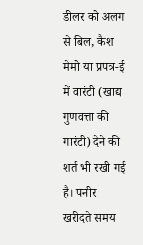डीलर को अलग से बिल, कैश मेमो या प्रपत्र-ई में वारंटी (खाद्य गुणवत्ता की गारंटी) देने की शर्त भी रखी गई है। पनीर खरीदते समय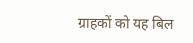ग्राहकों को यह बिल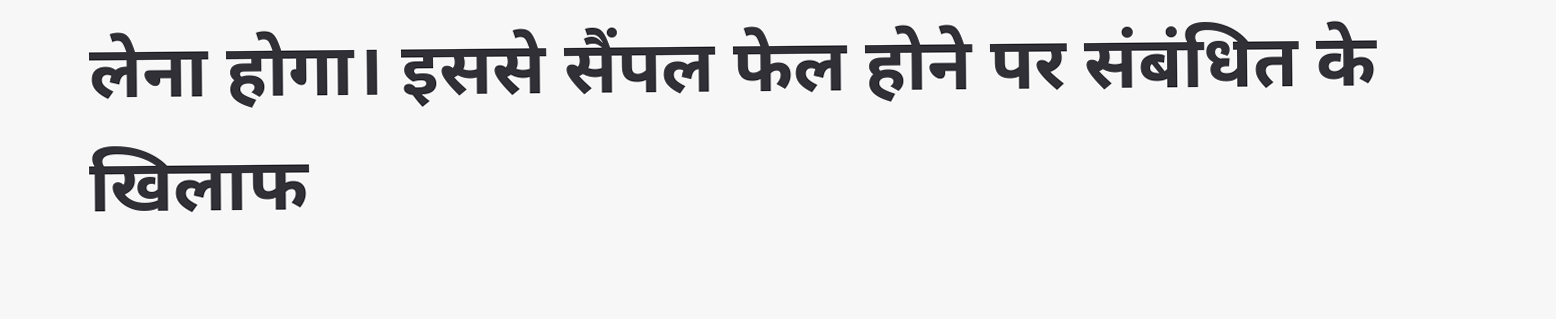लेना होगा। इससे सैंपल फेल होने पर संबंधित के खिलाफ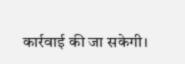कार्रवाई की जा सकेगी।